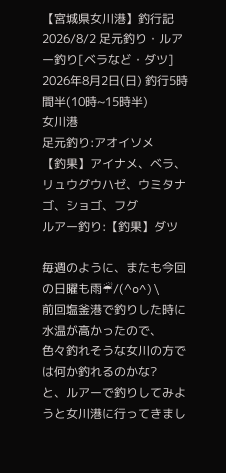【宮城県女川港】釣行記 2026/8/2 足元釣り・ルアー釣り[ベラなど・ダツ]
2026年8月2日(日) 釣行5時間半(10時~15時半)
女川港
足元釣り:アオイソメ
【釣果】アイナメ、ベラ、リュウグウハゼ、ウミタナゴ、ショゴ、フグ
ルアー釣り:【釣果】ダツ

毎週のように、またも今回の日曜も雨☔/(^o^)\
前回塩釜港で釣りした時に水温が高かったので、
色々釣れそうな女川の方では何か釣れるのかな?
と、ルアーで釣りしてみようと女川港に行ってきまし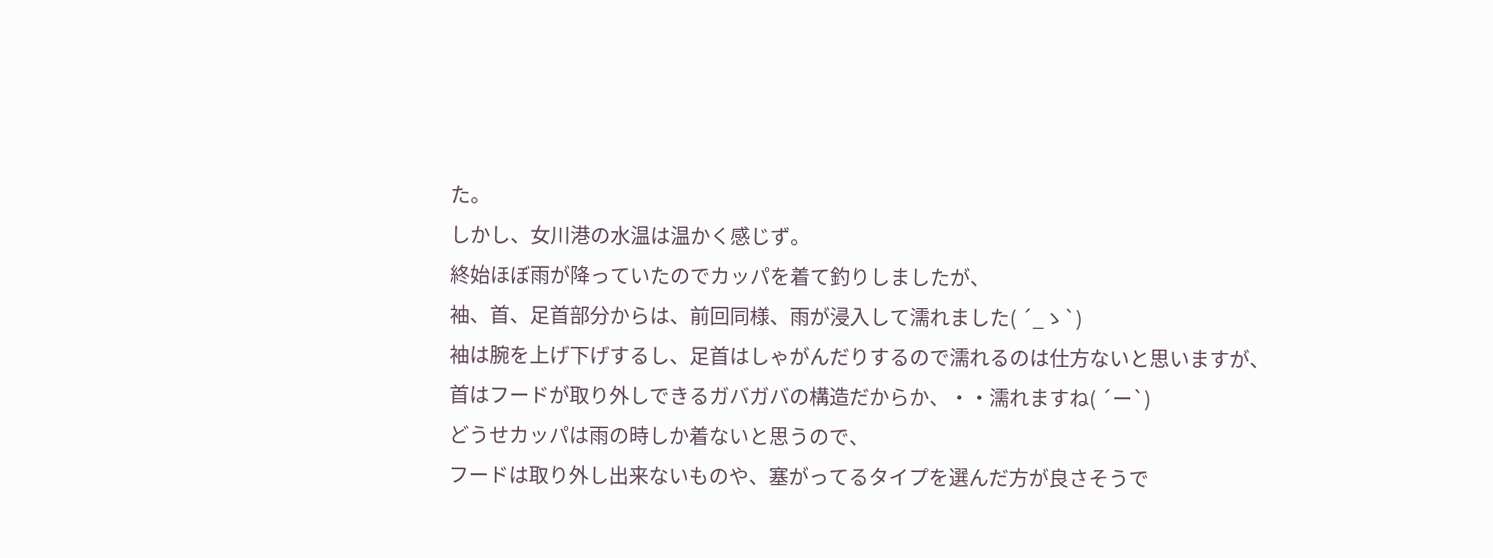た。
しかし、女川港の水温は温かく感じず。
終始ほぼ雨が降っていたのでカッパを着て釣りしましたが、
袖、首、足首部分からは、前回同様、雨が浸入して濡れました( ´_ゝ`)
袖は腕を上げ下げするし、足首はしゃがんだりするので濡れるのは仕方ないと思いますが、
首はフードが取り外しできるガバガバの構造だからか、・・濡れますね( ´ー`)
どうせカッパは雨の時しか着ないと思うので、
フードは取り外し出来ないものや、塞がってるタイプを選んだ方が良さそうで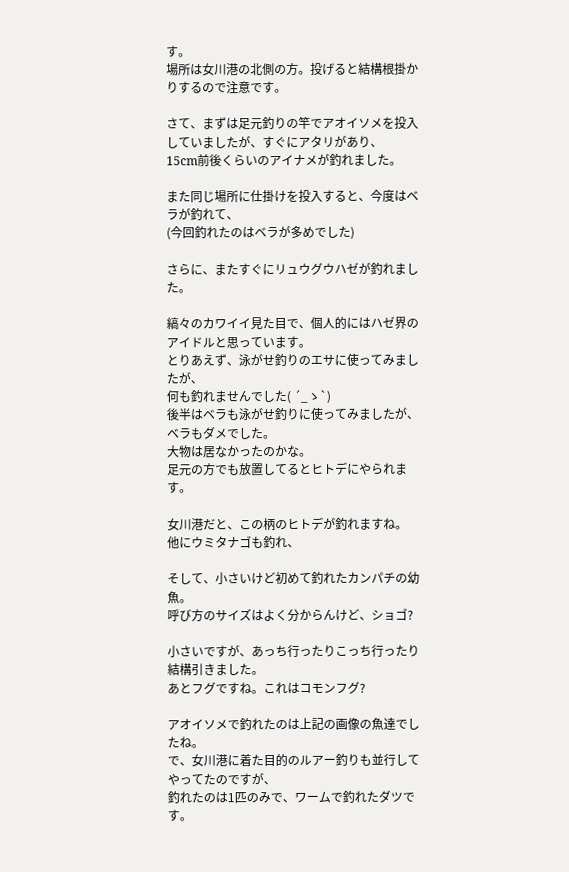す。
場所は女川港の北側の方。投げると結構根掛かりするので注意です。

さて、まずは足元釣りの竿でアオイソメを投入していましたが、すぐにアタリがあり、
15cm前後くらいのアイナメが釣れました。

また同じ場所に仕掛けを投入すると、今度はベラが釣れて、
(今回釣れたのはベラが多めでした)

さらに、またすぐにリュウグウハゼが釣れました。

縞々のカワイイ見た目で、個人的にはハゼ界のアイドルと思っています。
とりあえず、泳がせ釣りのエサに使ってみましたが、
何も釣れませんでした( ´_ゝ`)
後半はベラも泳がせ釣りに使ってみましたが、ベラもダメでした。
大物は居なかったのかな。
足元の方でも放置してるとヒトデにやられます。

女川港だと、この柄のヒトデが釣れますね。
他にウミタナゴも釣れ、

そして、小さいけど初めて釣れたカンパチの幼魚。
呼び方のサイズはよく分からんけど、ショゴ?

小さいですが、あっち行ったりこっち行ったり結構引きました。
あとフグですね。これはコモンフグ?

アオイソメで釣れたのは上記の画像の魚達でしたね。
で、女川港に着た目的のルアー釣りも並行してやってたのですが、
釣れたのは1匹のみで、ワームで釣れたダツです。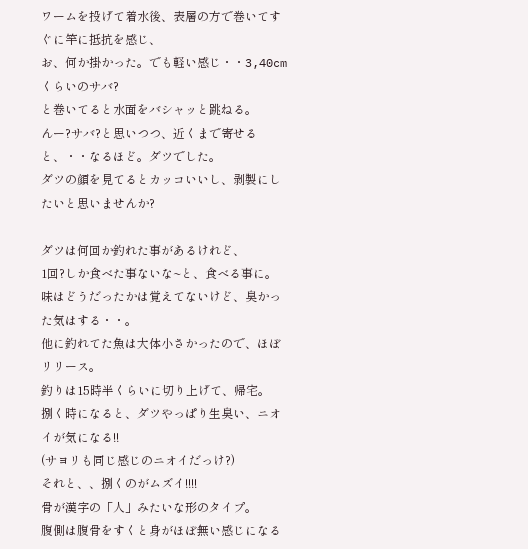ワームを投げて着水後、表層の方で巻いてすぐに竿に抵抗を感じ、
お、何か掛かった。でも軽い感じ・・3,40cmくらいのサバ?
と巻いてると水面をバシャッと跳ねる。
んー?サバ?と思いつつ、近くまで寄せると、・・なるほど。ダツでした。
ダツの顔を見てるとカッコいいし、剥製にしたいと思いませんか?

ダツは何回か釣れた事があるけれど、
1回?しか食べた事ないな~と、食べる事に。
味はどうだったかは覚えてないけど、臭かった気はする・・。
他に釣れてた魚は大体小さかったので、ほぼリリース。
釣りは15時半くらいに切り上げて、帰宅。
捌く時になると、ダツやっぱり生臭い、ニオイが気になる!!
(サヨリも同じ感じのニオイだっけ?)
それと、、捌くのがムズイ!!!!
骨が漢字の「人」みたいな形のタイプ。
腹側は腹骨をすくと身がほぼ無い感じになる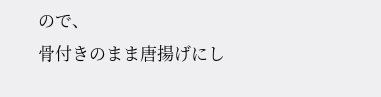ので、
骨付きのまま唐揚げにし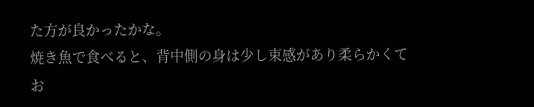た方が良かったかな。
焼き魚で食べると、背中側の身は少し束感があり柔らかくてお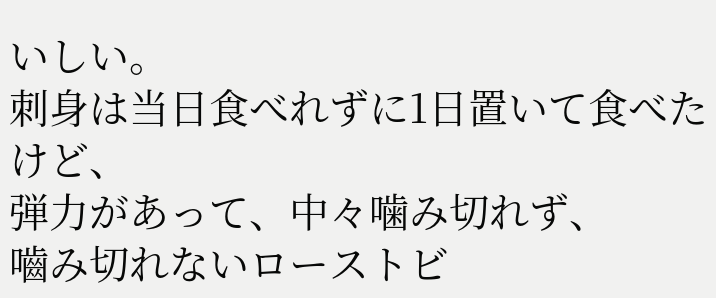いしい。
刺身は当日食べれずに1日置いて食べたけど、
弾力があって、中々噛み切れず、
嚙み切れないローストビ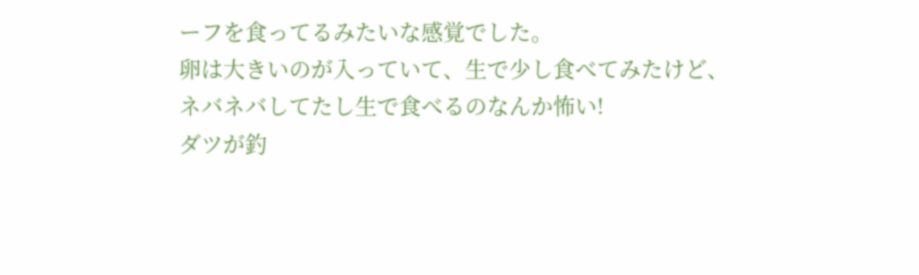ーフを食ってるみたいな感覚でした。
卵は大きいのが入っていて、生で少し食べてみたけど、
ネバネバしてたし生で食べるのなんか怖い!
ダツが釣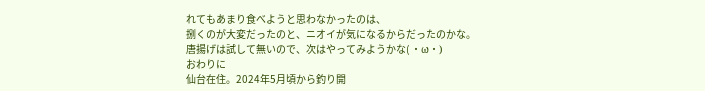れてもあまり食べようと思わなかったのは、
捌くのが大変だったのと、ニオイが気になるからだったのかな。
唐揚げは試して無いので、次はやってみようかな( ・ω・)
おわりに
仙台在住。2024年5月頃から釣り開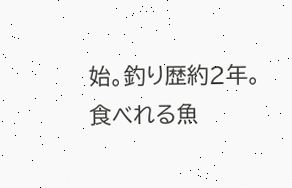始。釣り歴約2年。
食べれる魚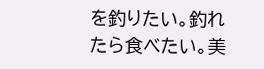を釣りたい。釣れたら食べたい。美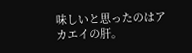味しいと思ったのはアカエイの肝。